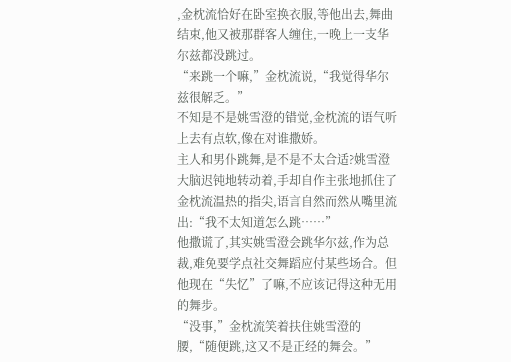,金枕流恰好在卧室换衣服,等他出去,舞曲结束,他又被那群客人缠住,一晚上一支华尔兹都没跳过。
“来跳一个嘛,”金枕流说,“我觉得华尔兹很解乏。”
不知是不是姚雪澄的错觉,金枕流的语气听上去有点软,像在对谁撒娇。
主人和男仆跳舞,是不是不太合适?姚雪澄大脑迟钝地转动着,手却自作主张地抓住了金枕流温热的指尖,语言自然而然从嘴里流出:“我不太知道怎么跳……”
他撒谎了,其实姚雪澄会跳华尔兹,作为总裁,难免要学点社交舞蹈应付某些场合。但他现在“失忆”了嘛,不应该记得这种无用的舞步。
“没事,”金枕流笑着扶住姚雪澄的腰,“随便跳,这又不是正经的舞会。”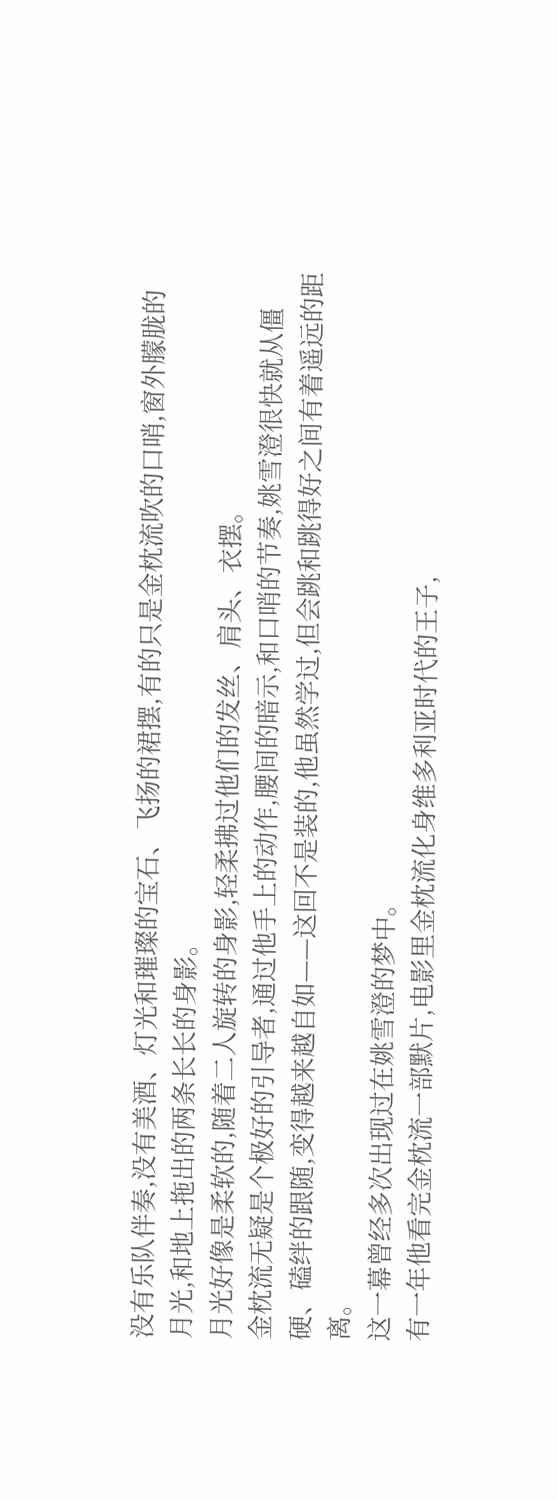没有乐队伴奏,没有美酒、灯光和璀璨的宝石、飞扬的裙摆,有的只是金枕流吹的口哨,窗外朦胧的月光,和地上拖出的两条长长的身影。
月光好像是柔软的,随着二人旋转的身影,轻柔拂过他们的发丝、肩头、衣摆。
金枕流无疑是个极好的引导者,通过他手上的动作,腰间的暗示,和口哨的节奏,姚雪澄很快就从僵硬、磕绊的跟随,变得越来越自如——这回不是装的,他虽然学过,但会跳和跳得好之间有着遥远的距离。
这一幕曾经多次出现过在姚雪澄的梦中。
有一年他看完金枕流一部默片,电影里金枕流化身维多利亚时代的王子,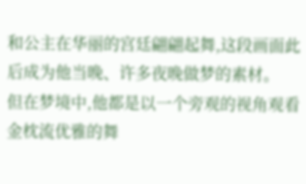和公主在华丽的宫廷翩翩起舞,这段画面此后成为他当晚、许多夜晚做梦的素材。
但在梦境中,他都是以一个旁观的视角观看金枕流优雅的舞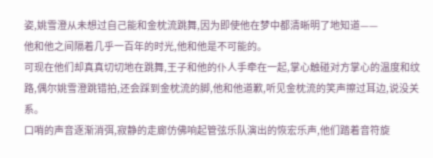姿,姚雪澄从未想过自己能和金枕流跳舞,因为即使他在梦中都清晰明了地知道——
他和他之间隔着几乎一百年的时光,他和他是不可能的。
可现在他们却真真切切地在跳舞,王子和他的仆人手牵在一起,掌心触碰对方掌心的温度和纹路,偶尔姚雪澄跳错拍,还会踩到金枕流的脚,他和他道歉,听见金枕流的笑声擦过耳边,说没关系。
口哨的声音逐渐消弭,寂静的走廊仿佛响起管弦乐队演出的恢宏乐声,他们踏着音符旋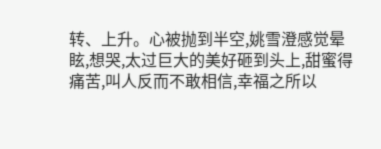转、上升。心被抛到半空,姚雪澄感觉晕眩,想哭,太过巨大的美好砸到头上,甜蜜得痛苦,叫人反而不敢相信,幸福之所以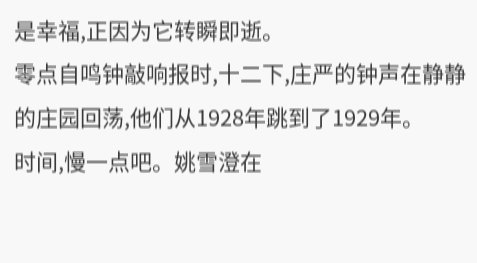是幸福,正因为它转瞬即逝。
零点自鸣钟敲响报时,十二下,庄严的钟声在静静的庄园回荡,他们从1928年跳到了1929年。
时间,慢一点吧。姚雪澄在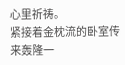心里祈祷。
紧接着金枕流的卧室传来轰隆一